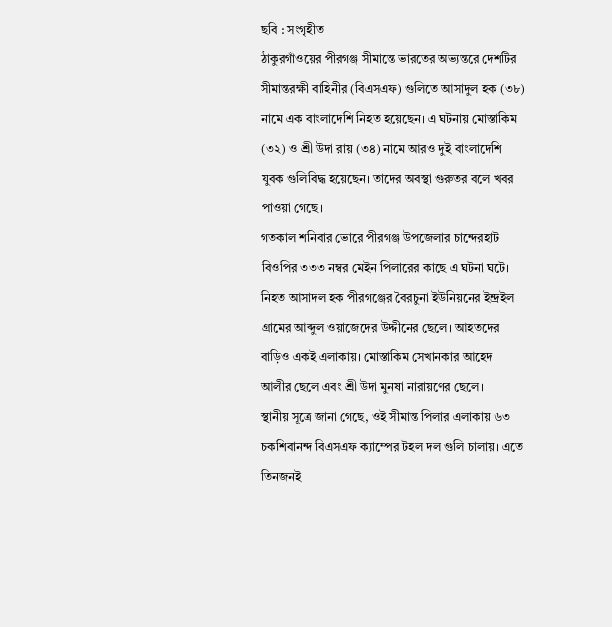ছবি : সংগৃহীত
ঠাকুরগাঁওয়ের পীরগঞ্জ সীমান্তে ভারতের অভ্যন্তরে দেশটির সীমান্তরক্ষী বাহিনীর (বিএসএফ) গুলিতে আসাদুল হক (৩৮) নামে এক বাংলাদেশি নিহত হয়েছেন। এ ঘটনায় মোস্তাকিম (৩২) ও শ্রী উদা রায় (৩৪) নামে আরও দুই বাংলাদেশি যুবক গুলিবিদ্ধ হয়েছেন। তাদের অবস্থা গুরুতর বলে খবর পাওয়া গেছে।
গতকাল শনিবার ভোরে পীরগঞ্জ উপজেলার চান্দেরহাট বিওপির ৩৩৩ নম্বর মেইন পিলারের কাছে এ ঘটনা ঘটে।
নিহত আসাদল হক পীরগঞ্জের বৈরচুনা ইউনিয়নের ইন্দ্রইল গ্রামের আব্দুল ওয়াজেদের উদ্দীনের ছেলে। আহতদের বাড়িও একই এলাকায়। মোস্তাকিম সেখানকার আহেদ আলীর ছেলে এবং শ্রী উদা মুনষা নারায়ণের ছেলে।
স্থানীয় সূত্রে জানা গেছে, ওই সীমান্ত পিলার এলাকায় ৬৩ চকশিবানন্দ বিএসএফ ক্যাম্পের টহল দল গুলি চালায়। এতে তিনজনই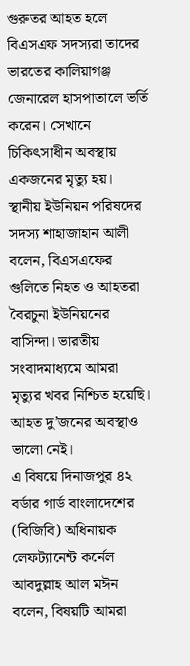গুরুতর আহত হলে বিএসএফ সদস্যরা তাদের ভারতের কালিয়াগঞ্জ জেনারেল হাসপাতালে ভর্তি করেন। সেখানে চিকিৎসাধীন অবস্থায় একজনের মৃত্যু হয়।
স্থানীয় ইউনিয়ন পরিষদের সদস্য শাহাজাহান আলী বলেন, বিএসএফের গুলিতে নিহত ও আহতরা বৈরচুনা ইউনিয়নের বাসিন্দা। ভারতীয় সংবাদমাধ্যমে আমরা মৃত্যুর খবর নিশ্চিত হয়েছি। আহত দু’জনের অবস্থাও ভালো নেই।
এ বিষয়ে দিনাজপুর ৪২ বর্ডার গার্ড বাংলাদেশের (বিজিবি) অধিনায়ক লেফট্যানেন্ট কর্নেল আবদুল্লাহ আল মঈন বলেন, বিষয়টি আমরা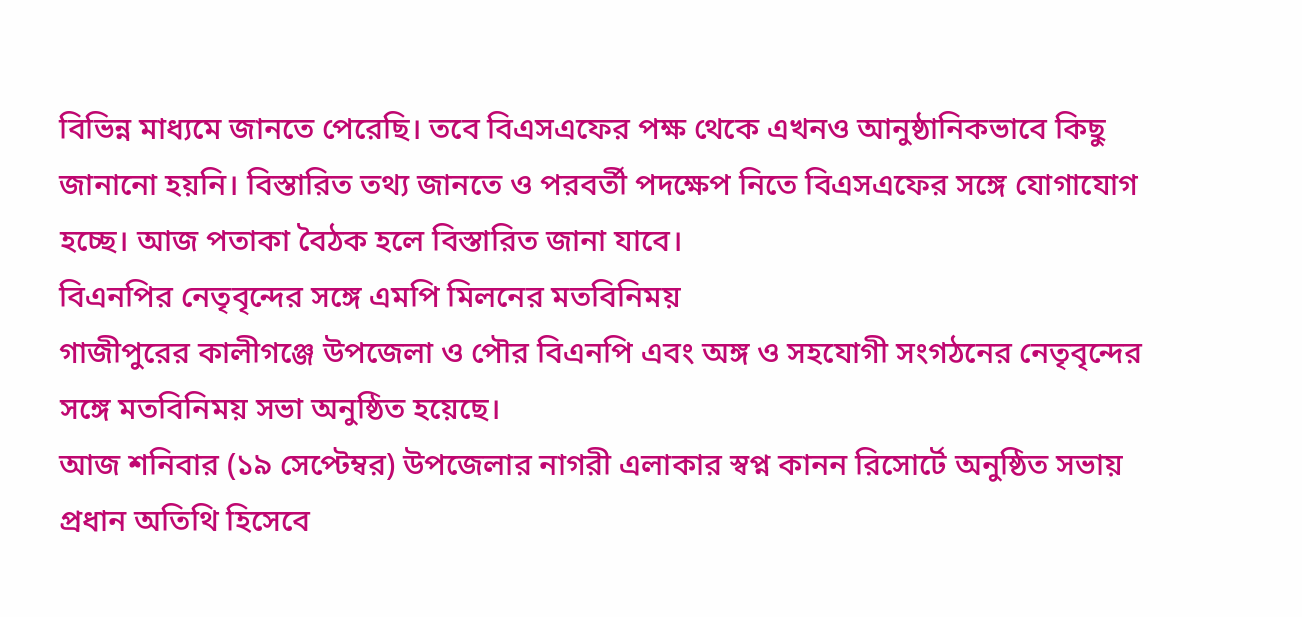বিভিন্ন মাধ্যমে জানতে পেরেছি। তবে বিএসএফের পক্ষ থেকে এখনও আনুষ্ঠানিকভাবে কিছু জানানো হয়নি। বিস্তারিত তথ্য জানতে ও পরবর্তী পদক্ষেপ নিতে বিএসএফের সঙ্গে যোগাযোগ হচ্ছে। আজ পতাকা বৈঠক হলে বিস্তারিত জানা যাবে।
বিএনপির নেতৃবৃন্দের সঙ্গে এমপি মিলনের মতবিনিময়
গাজীপুরের কালীগঞ্জে উপজেলা ও পৌর বিএনপি এবং অঙ্গ ও সহযোগী সংগঠনের নেতৃবৃন্দের সঙ্গে মতবিনিময় সভা অনুষ্ঠিত হয়েছে।
আজ শনিবার (১৯ সেপ্টেম্বর) উপজেলার নাগরী এলাকার স্বপ্ন কানন রিসোর্টে অনুষ্ঠিত সভায় প্রধান অতিথি হিসেবে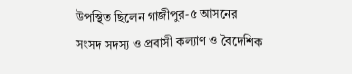উপস্থিত ছিলেন গাজীপুর-৫ আসনের সংসদ সদস্য ও প্রবাসী কল্যাণ ও বৈদেশিক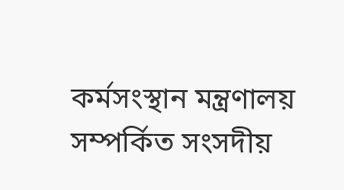কর্মসংস্থান মন্ত্রণালয় সম্পর্কিত সংসদীয়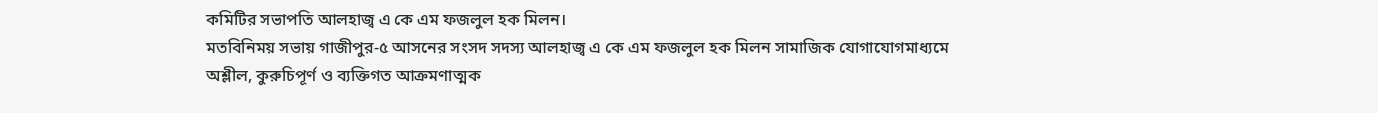কমিটির সভাপতি আলহাজ্ব এ কে এম ফজলুল হক মিলন।
মতবিনিময় সভায় গাজীপুর-৫ আসনের সংসদ সদস্য আলহাজ্ব এ কে এম ফজলুল হক মিলন সামাজিক যোগাযোগমাধ্যমে অশ্লীল, কুরুচিপূর্ণ ও ব্যক্তিগত আক্রমণাত্মক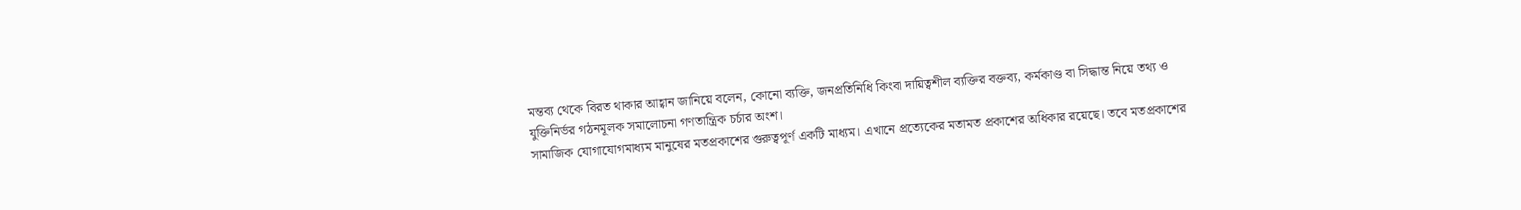মন্তব্য থেকে বিরত থাকার আহ্বান জানিয়ে বলেন, কোনো ব্যক্তি, জনপ্রতিনিধি কিংবা দায়িত্বশীল ব্যক্তির বক্তব্য, কর্মকাণ্ড বা সিদ্ধান্ত নিয়ে তথ্য ও যুক্তিনির্ভর গঠনমূলক সমালোচনা গণতান্ত্রিক চর্চার অংশ।
সামাজিক যোগাযোগমাধ্যম মানুষের মতপ্রকাশের গুরুত্বপূর্ণ একটি মাধ্যম। এখানে প্রত্যেকের মতামত প্রকাশের অধিকার রয়েছে। তবে মতপ্রকাশের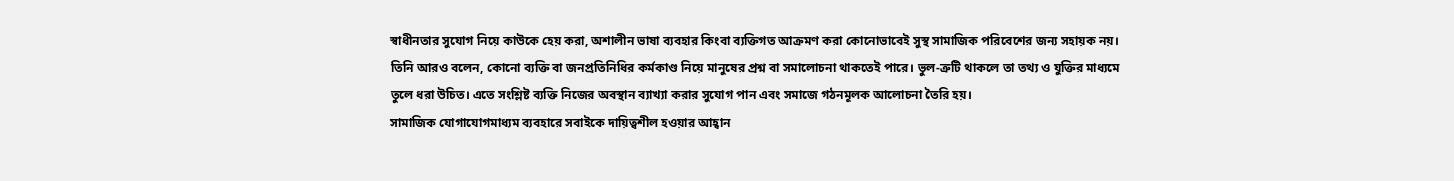স্বাধীনতার সুযোগ নিয়ে কাউকে হেয় করা, অশালীন ভাষা ব্যবহার কিংবা ব্যক্তিগত আক্রমণ করা কোনোভাবেই সুস্থ সামাজিক পরিবেশের জন্য সহায়ক নয়।
তিনি আরও বলেন, কোনো ব্যক্তি বা জনপ্রতিনিধির কর্মকাণ্ড নিয়ে মানুষের প্রশ্ন বা সমালোচনা থাকতেই পারে। ভুল-ত্রুটি থাকলে তা তথ্য ও যুক্তির মাধ্যমে তুলে ধরা উচিত। এতে সংশ্লিষ্ট ব্যক্তি নিজের অবস্থান ব্যাখ্যা করার সুযোগ পান এবং সমাজে গঠনমূলক আলোচনা তৈরি হয়।
সামাজিক যোগাযোগমাধ্যম ব্যবহারে সবাইকে দায়িত্বশীল হওয়ার আহ্বান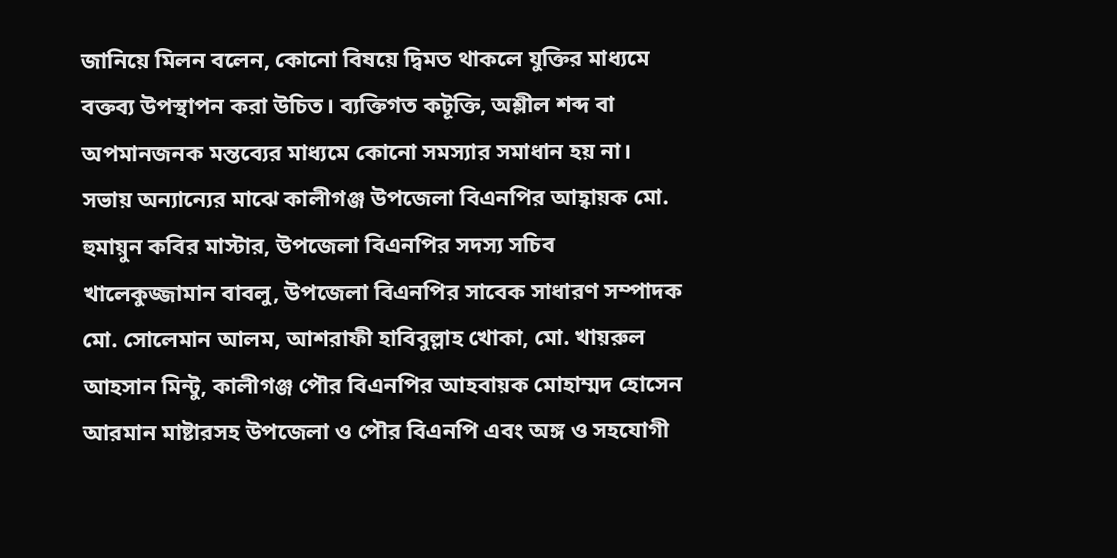জানিয়ে মিলন বলেন, কোনো বিষয়ে দ্বিমত থাকলে যুক্তির মাধ্যমে বক্তব্য উপস্থাপন করা উচিত। ব্যক্তিগত কটূক্তি, অশ্লীল শব্দ বা অপমানজনক মন্তব্যের মাধ্যমে কোনো সমস্যার সমাধান হয় না।
সভায় অন্যান্যের মাঝে কালীগঞ্জ উপজেলা বিএনপির আহ্বায়ক মো. হুমায়ুন কবির মাস্টার, উপজেলা বিএনপির সদস্য সচিব খালেকুজ্জামান বাবলু, উপজেলা বিএনপির সাবেক সাধারণ সম্পাদক মো. সোলেমান আলম, আশরাফী হাবিবুল্লাহ খোকা, মো. খায়রুল আহসান মিন্টু, কালীগঞ্জ পৌর বিএনপির আহবায়ক মোহাম্মদ হোসেন আরমান মাষ্টারসহ উপজেলা ও পৌর বিএনপি এবং অঙ্গ ও সহযোগী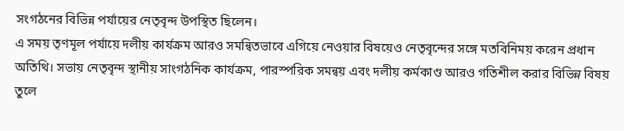সংগঠনের বিভিন্ন পর্যায়ের নেতৃবৃন্দ উপস্থিত ছিলেন।
এ সময় তৃণমূল পর্যায়ে দলীয় কার্যক্রম আরও সমন্বিতভাবে এগিয়ে নেওয়ার বিষয়েও নেতৃবৃন্দের সঙ্গে মতবিনিময় করেন প্রধান অতিথি। সভায় নেতৃবৃন্দ স্থানীয় সাংগঠনিক কার্যক্রম, পারস্পরিক সমন্বয় এবং দলীয় কর্মকাণ্ড আরও গতিশীল করার বিভিন্ন বিষয় তুলে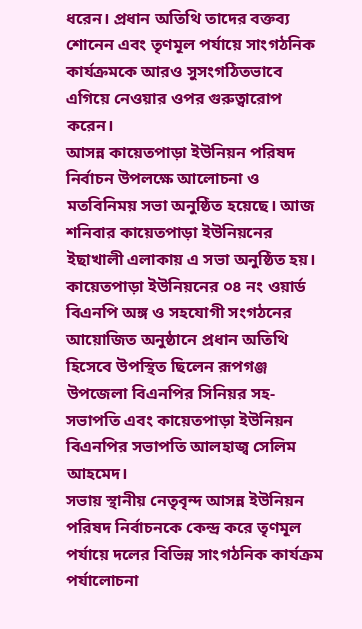ধরেন। প্রধান অতিথি তাদের বক্তব্য শোনেন এবং তৃণমূল পর্যায়ে সাংগঠনিক কার্যক্রমকে আরও সুসংগঠিতভাবে এগিয়ে নেওয়ার ওপর গুরুত্বারোপ করেন।
আসন্ন কায়েতপাড়া ইউনিয়ন পরিষদ নির্বাচন উপলক্ষে আলোচনা ও মতবিনিময় সভা অনুষ্ঠিত হয়েছে। আজ শনিবার কায়েতপাড়া ইউনিয়নের ইছাখালী এলাকায় এ সভা অনুষ্ঠিত হয়।
কায়েতপাড়া ইউনিয়নের ০৪ নং ওয়ার্ড বিএনপি অঙ্গ ও সহযোগী সংগঠনের আয়োজিত অনুষ্ঠানে প্রধান অতিথি হিসেবে উপস্থিত ছিলেন রূপগঞ্জ উপজেলা বিএনপির সিনিয়র সহ-সভাপতি এবং কায়েতপাড়া ইউনিয়ন বিএনপির সভাপতি আলহাজ্ব সেলিম আহমেদ।
সভায় স্থানীয় নেতৃবৃন্দ আসন্ন ইউনিয়ন পরিষদ নির্বাচনকে কেন্দ্র করে তৃণমূল পর্যায়ে দলের বিভিন্ন সাংগঠনিক কার্যক্রম পর্যালোচনা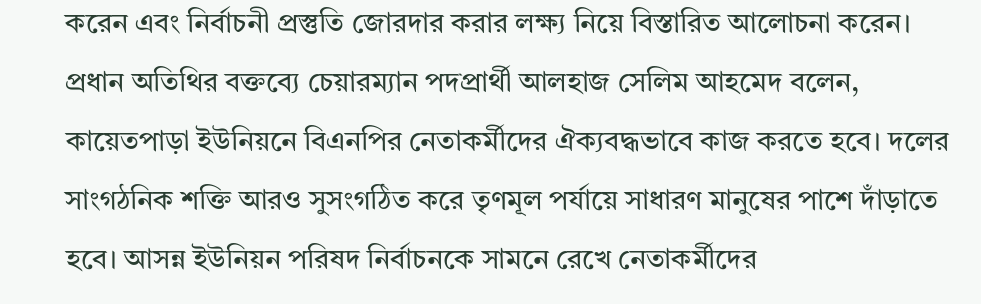করেন এবং নির্বাচনী প্রস্তুতি জোরদার করার লক্ষ্য নিয়ে বিস্তারিত আলোচনা করেন।
প্রধান অতিথির বক্তব্যে চেয়ারম্যান পদপ্রার্থী আলহাজ সেলিম আহমেদ বলেন, কায়েতপাড়া ইউনিয়নে বিএনপির নেতাকর্মীদের ঐক্যবদ্ধভাবে কাজ করতে হবে। দলের সাংগঠনিক শক্তি আরও সুসংগঠিত করে তৃণমূল পর্যায়ে সাধারণ মানুষের পাশে দাঁড়াতে হবে। আসন্ন ইউনিয়ন পরিষদ নির্বাচনকে সামনে রেখে নেতাকর্মীদের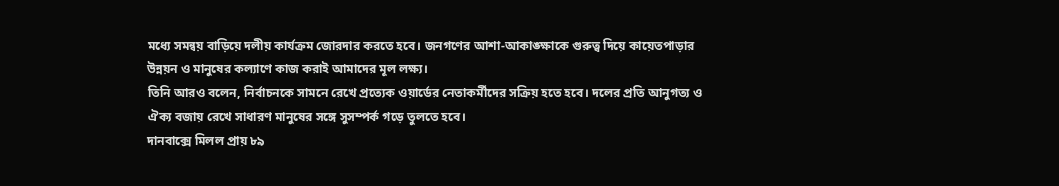মধ্যে সমন্বয় বাড়িয়ে দলীয় কার্যক্রম জোরদার করতে হবে। জনগণের আশা-আকাঙ্ক্ষাকে গুরুত্ব দিয়ে কায়েতপাড়ার উন্নয়ন ও মানুষের কল্যাণে কাজ করাই আমাদের মূল লক্ষ্য।
তিনি আরও বলেন, নির্বাচনকে সামনে রেখে প্রত্যেক ওয়ার্ডের নেতাকর্মীদের সক্রিয় হতে হবে। দলের প্রতি আনুগত্য ও ঐক্য বজায় রেখে সাধারণ মানুষের সঙ্গে সুসম্পর্ক গড়ে তুলতে হবে।
দানবাক্সে মিলল প্রায় ৮৯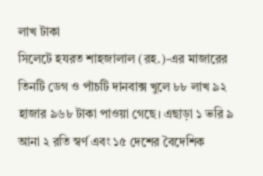লাখ টাকা
সিলেটে হযরত শাহজালাল (রহ.)-এর মাজারের তিনটি ডেগ ও পাঁচটি দানবাক্স খুলে ৮৮ লাখ ৯২ হাজার ৯৬৮ টাকা পাওয়া গেছে। এছাড়া ১ ভরি ৯ আনা ২ রতি স্বর্ণ এবং ১৫ দেশের বৈদেশিক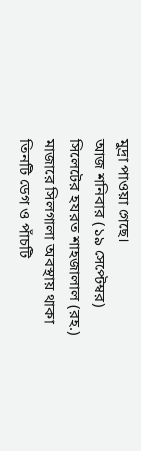মুদ্রা পাওয়া গেছে।
আজ শনিবার (১৯ সেপ্টেম্বর) সিলেটের হযরত শাহজালাল (রহ.) মাজারে সিলগালা অবস্থায় থাকা তিনটি ডেগ ও পাঁচটি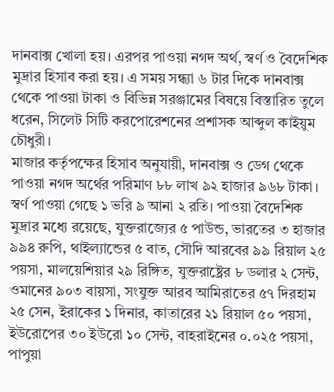দানবাক্স খোলা হয়। এরপর পাওয়া নগদ অর্থ, স্বর্ণ ও বৈদেশিক মুদ্রার হিসাব করা হয়। এ সময় সন্ধ্যা ৬ টার দিকে দানবাক্স থেকে পাওয়া টাকা ও বিভিন্ন সরঞ্জামের বিষয়ে বিস্তারিত তুলে ধরেন, সিলেট সিটি করপোরেশনের প্রশাসক আব্দুল কাইয়ুম চৌধুরী।
মাজার কর্তৃপক্ষের হিসাব অনুযায়ী, দানবাক্স ও ডেগ থেকে পাওয়া নগদ অর্থের পরিমাণ ৮৮ লাখ ৯২ হাজার ৯৬৮ টাকা। স্বর্ণ পাওয়া গেছে ১ ভরি ৯ আনা ২ রতি। পাওয়া বৈদেশিক মুদ্রার মধ্যে রয়েছে, যুক্তরাজ্যের ৫ পাউন্ড, ভারতের ৩ হাজার ৯৯৪ রুপি, থাইল্যান্ডের ৫ বাত, সৌদি আরবের ৯৯ রিয়াল ২৫ পয়সা, মালয়েশিয়ার ২৯ রিঙ্গিত, যুক্তরাষ্ট্রের ৮ ডলার ২ সেন্ট, ওমানের ৯০৩ বায়সা, সংযুক্ত আরব আমিরাতের ৫৭ দিরহাম ২৫ সেন, ইরাকের ১ দিনার, কাতারের ২১ রিয়াল ৫০ পয়সা, ইউরোপের ৩০ ইউরো ১০ সেন্ট, বাহরাইনের ০.০২৫ পয়সা, পাপুয়া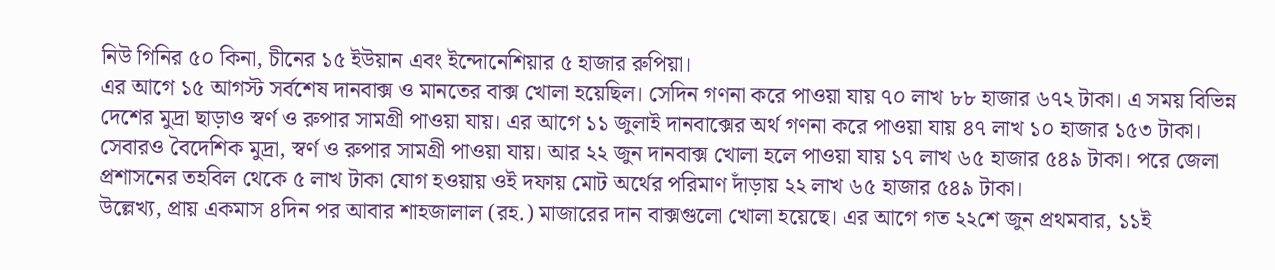নিউ গিনির ৫০ কিনা, চীনের ১৫ ইউয়ান এবং ইন্দোনেশিয়ার ৫ হাজার রুপিয়া।
এর আগে ১৫ আগস্ট সর্বশেষ দানবাক্স ও মানতের বাক্স খোলা হয়েছিল। সেদিন গণনা করে পাওয়া যায় ৭০ লাখ ৮৮ হাজার ৬৭২ টাকা। এ সময় বিভিন্ন দেশের মুদ্রা ছাড়াও স্বর্ণ ও রুপার সামগ্রী পাওয়া যায়। এর আগে ১১ জুলাই দানবাক্সের অর্থ গণনা করে পাওয়া যায় ৪৭ লাখ ১০ হাজার ১৫৩ টাকা। সেবারও বৈদেশিক মুদ্রা, স্বর্ণ ও রুপার সামগ্রী পাওয়া যায়। আর ২২ জুন দানবাক্স খোলা হলে পাওয়া যায় ১৭ লাখ ৬৫ হাজার ৫৪৯ টাকা। পরে জেলা প্রশাসনের তহবিল থেকে ৫ লাখ টাকা যোগ হওয়ায় ওই দফায় মোট অর্থের পরিমাণ দাঁড়ায় ২২ লাখ ৬৫ হাজার ৫৪৯ টাকা।
উল্লেখ্য, প্রায় একমাস ৪দিন পর আবার শাহজালাল (রহ.) মাজারের দান বাক্সগুলো খোলা হয়েছে। এর আগে গত ২২শে জুন প্রথমবার, ১১ই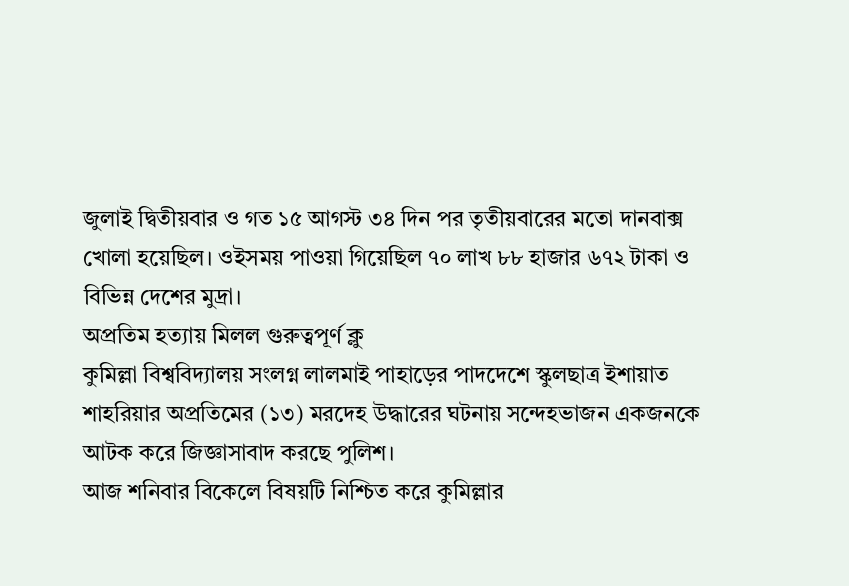জুলাই দ্বিতীয়বার ও গত ১৫ আগস্ট ৩৪ দিন পর তৃতীয়বারের মতো দানবাক্স খোলা হয়েছিল। ওইসময় পাওয়া গিয়েছিল ৭০ লাখ ৮৮ হাজার ৬৭২ টাকা ও বিভিন্ন দেশের মুদ্রা।
অপ্রতিম হত্যায় মিলল গুরুত্বপূর্ণ ক্লু
কুমিল্লা বিশ্ববিদ্যালয় সংলগ্ন লালমাই পাহাড়ের পাদদেশে স্কুলছাত্র ইশায়াত শাহরিয়ার অপ্রতিমের (১৩) মরদেহ উদ্ধারের ঘটনায় সন্দেহভাজন একজনকে আটক করে জিজ্ঞাসাবাদ করছে পুলিশ।
আজ শনিবার বিকেলে বিষয়টি নিশ্চিত করে কুমিল্লার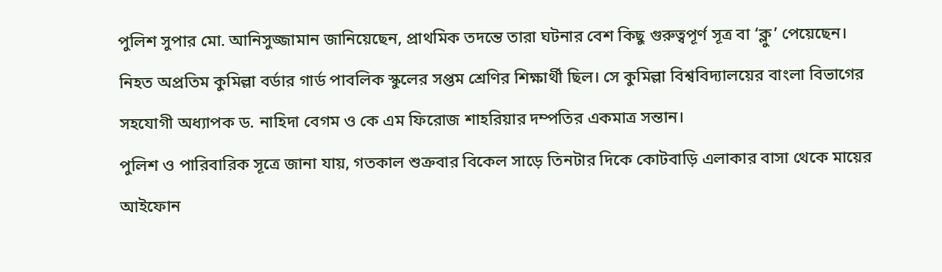পুলিশ সুপার মো. আনিসুজ্জামান জানিয়েছেন, প্রাথমিক তদন্তে তারা ঘটনার বেশ কিছু গুরুত্বপূর্ণ সূত্র বা ‘ক্লু’ পেয়েছেন।
নিহত অপ্রতিম কুমিল্লা বর্ডার গার্ড পাবলিক স্কুলের সপ্তম শ্রেণির শিক্ষার্থী ছিল। সে কুমিল্লা বিশ্ববিদ্যালয়ের বাংলা বিভাগের সহযোগী অধ্যাপক ড. নাহিদা বেগম ও কে এম ফিরোজ শাহরিয়ার দম্পতির একমাত্র সন্তান।
পুলিশ ও পারিবারিক সূত্রে জানা যায়, গতকাল শুক্রবার বিকেল সাড়ে তিনটার দিকে কোটবাড়ি এলাকার বাসা থেকে মায়ের আইফোন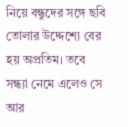নিয়ে বন্ধুদের সঙ্গে ছবি তোলার উদ্দেশ্যে বের হয় অপ্রতিম। তবে সন্ধ্যা নেমে এলেও সে আর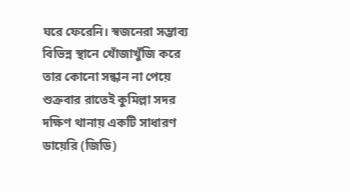ঘরে ফেরেনি। স্বজনেরা সম্ভাব্য বিভিন্ন স্থানে খোঁজাখুঁজি করে তার কোনো সন্ধান না পেয়ে শুক্রবার রাতেই কুমিল্লা সদর দক্ষিণ থানায় একটি সাধারণ ডায়েরি (জিডি)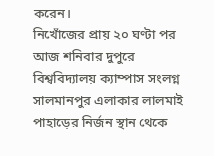করেন।
নিখোঁজের প্রায় ২০ ঘণ্টা পর আজ শনিবার দুপুরে বিশ্ববিদ্যালয় ক্যাম্পাস সংলগ্ন সালমানপুর এলাকার লালমাই পাহাড়ের নির্জন স্থান থেকে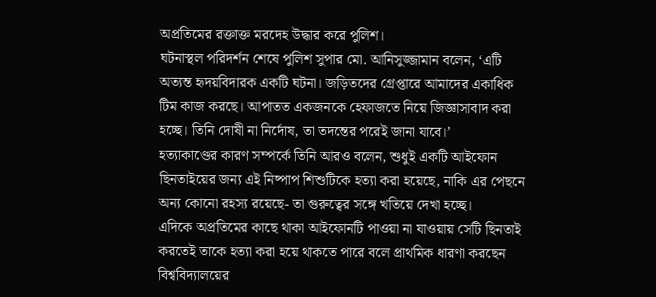অপ্রতিমের রক্তাক্ত মরদেহ উদ্ধার করে পুলিশ।
ঘটনাস্থল পরিদর্শন শেষে পুলিশ সুপার মো. আনিসুজ্জামান বলেন, ‘এটি অত্যন্ত হৃদয়বিদারক একটি ঘটনা। জড়িতদের গ্রেপ্তারে আমাদের একাধিক টিম কাজ করছে। আপাতত একজনকে হেফাজতে নিয়ে জিজ্ঞাসাবাদ করা হচ্ছে। তিনি দোষী না নির্দোষ, তা তদন্তের পরেই জানা যাবে।’
হত্যাকাণ্ডের কারণ সম্পর্কে তিনি আরও বলেন, শুধুই একটি আইফোন ছিনতাইয়ের জন্য এই নিষ্পাপ শিশুটিকে হত্যা করা হয়েছে, নাকি এর পেছনে অন্য কোনো রহস্য রয়েছে- তা গুরুত্বের সঙ্গে খতিয়ে দেখা হচ্ছে।
এদিকে অপ্রতিমের কাছে থাকা আইফোনটি পাওয়া না যাওয়ায় সেটি ছিনতাই করতেই তাকে হত্যা করা হয়ে থাকতে পারে বলে প্রাথমিক ধারণা করছেন বিশ্ববিদ্যালয়ের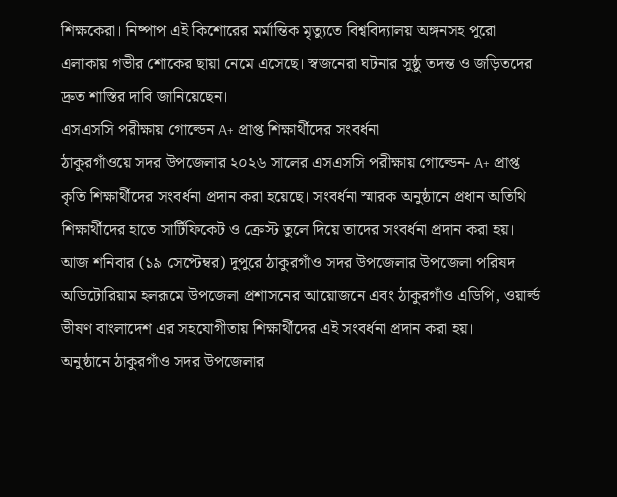শিক্ষকেরা। নিষ্পাপ এই কিশোরের মর্মান্তিক মৃত্যুতে বিশ্ববিদ্যালয় অঙ্গনসহ পুরো এলাকায় গভীর শোকের ছায়া নেমে এসেছে। স্বজনেরা ঘটনার সুষ্ঠু তদন্ত ও জড়িতদের দ্রুত শাস্তির দাবি জানিয়েছেন।
এসএসসি পরীক্ষায় গোল্ডেন A+ প্রাপ্ত শিক্ষার্থীদের সংবর্ধনা
ঠাকুরগাঁওয়ে সদর উপজেলার ২০২৬ সালের এসএসসি পরীক্ষায় গোল্ডেন- A+ প্রাপ্ত কৃতি শিক্ষার্থীদের সংবর্ধনা প্রদান করা হয়েছে। সংবর্ধনা স্মারক অনুষ্ঠানে প্রধান অতিথি শিক্ষার্থীদের হাতে সার্টিফিকেট ও ক্রেস্ট তুলে দিয়ে তাদের সংবর্ধনা প্রদান করা হয়।
আজ শনিবার (১৯ সেপ্টেম্বর) দুপুরে ঠাকুরগাঁও সদর উপজেলার উপজেলা পরিষদ অডিটোরিয়াম হলরূমে উপজেলা প্রশাসনের আয়োজনে এবং ঠাকুরগাঁও এডিপি, ওয়ার্ল্ড ভীষণ বাংলাদেশ এর সহযোগীতায় শিক্ষার্থীদের এই সংবর্ধনা প্রদান করা হয়।
অনুষ্ঠানে ঠাকুরগাঁও সদর উপজেলার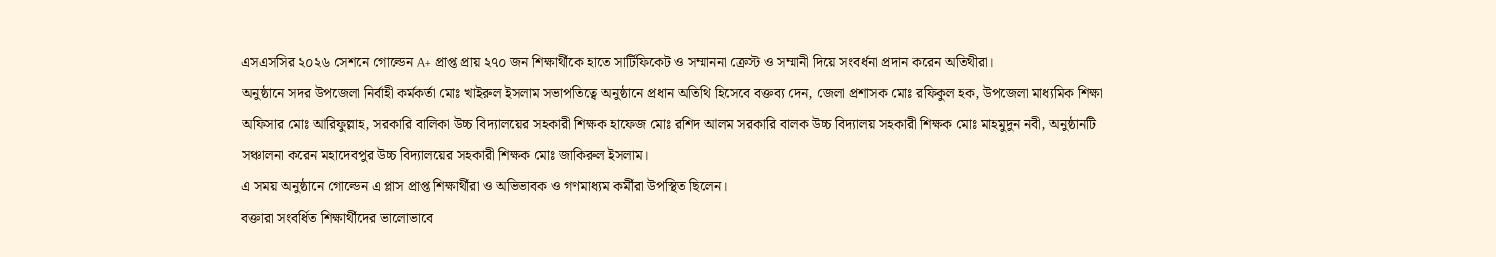এসএসসির ২০২৬ সেশনে গোল্ডেন A+ প্রাপ্ত প্রায় ২৭০ জন শিক্ষার্থীকে হাতে সার্টিফিকেট ও সম্মাননা ক্রেস্ট ও সম্মানী দিয়ে সংবর্ধনা প্রদান করেন অতিথীরা।
অনুষ্ঠানে সদর উপজেলা নির্বাহী কর্মকর্তা মোঃ খাইরুল ইসলাম সভাপতিত্বে অনুষ্ঠানে প্রধান অতিথি হিসেবে বক্তব্য দেন, জেলা প্রশাসক মোঃ রফিকুল হক, উপজেলা মাধ্যমিক শিক্ষা অফিসার মোঃ আরিফুল্লাহ, সরকারি বালিকা উচ্চ বিদ্যালয়ের সহকারী শিক্ষক হাফেজ মোঃ রশিদ আলম সরকারি বালক উচ্চ বিদ্যালয় সহকারী শিক্ষক মোঃ মাহমুদুন নবী, অনুষ্ঠানটি সঞ্চালনা করেন মহাদেবপুর উচ্চ বিদ্যালয়ের সহকারী শিক্ষক মোঃ জাকিরুল ইসলাম।
এ সময় অনুষ্ঠানে গোল্ডেন এ প্লাস প্রাপ্ত শিক্ষার্থীরা ও অভিভাবক ও গণমাধ্যম কর্মীরা উপস্থিত ছিলেন।
বক্তারা সংবর্ধিত শিক্ষার্থীদের ভালোভাবে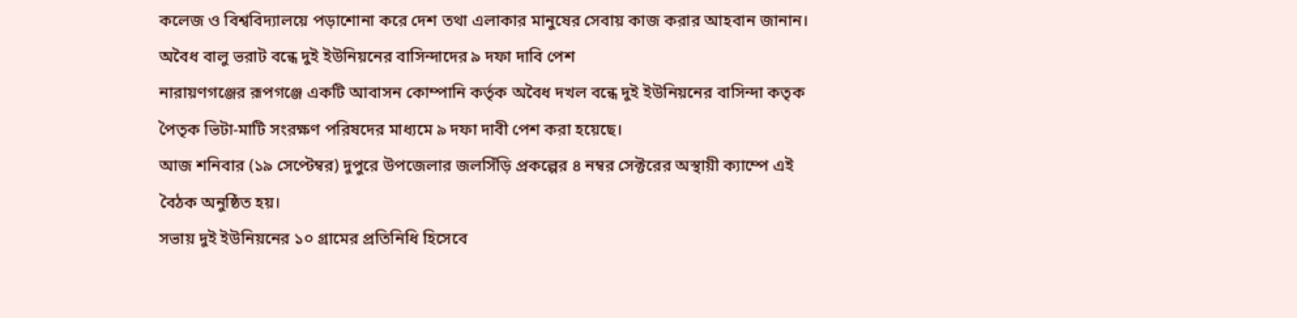কলেজ ও বিশ্ববিদ্যালয়ে পড়াশোনা করে দেশ তথা এলাকার মানুষের সেবায় কাজ করার আহবান জানান।
অবৈধ বালু ভরাট বন্ধে দুই ইউনিয়নের বাসিন্দাদের ৯ দফা দাবি পেশ
নারায়ণগঞ্জের রূপগঞ্জে একটি আবাসন কোম্পানি কর্তৃক অবৈধ দখল বন্ধে দুই ইউনিয়নের বাসিন্দা কতৃক পৈতৃক ভিটা-মাটি সংরক্ষণ পরিষদের মাধ্যমে ৯ দফা দাবী পেশ করা হয়েছে।
আজ শনিবার (১৯ সেপ্টেম্বর) দুপুরে উপজেলার জলসিঁড়ি প্রকল্পের ৪ নম্বর সেক্টরের অস্থায়ী ক্যাম্পে এই বৈঠক অনুষ্ঠিত হয়।
সভায় দুই ইউনিয়নের ১০ গ্রামের প্রতিনিধি হিসেবে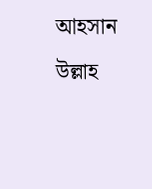আহসান উল্লাহ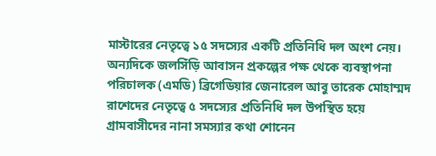মাস্টারের নেতৃত্বে ১৫ সদস্যের একটি প্রতিনিধি দল অংশ নেয়। অন্যদিকে জলসিঁড়ি আবাসন প্রকল্পের পক্ষ থেকে ব্যবস্থাপনা পরিচালক (এমডি) ব্রিগেডিয়ার জেনারেল আবু তারেক মোহাম্মদ রাশেদের নেতৃত্বে ৫ সদস্যের প্রতিনিধি দল উপস্থিত হয়ে গ্রামবাসীদের নানা সমস্যার কথা শোনেন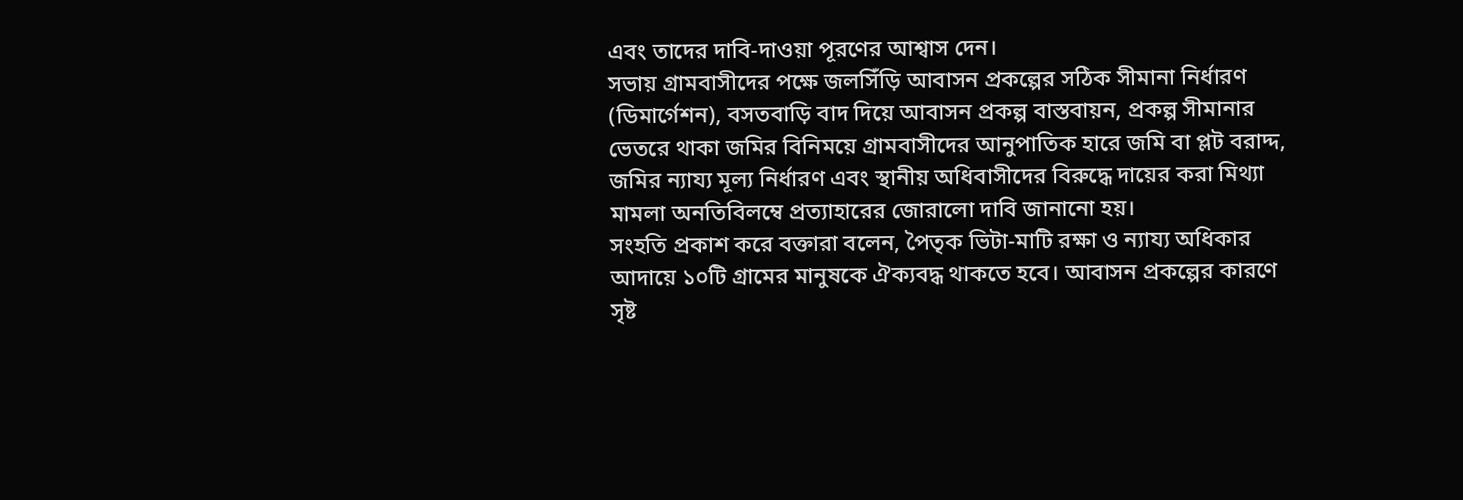এবং তাদের দাবি-দাওয়া পূরণের আশ্বাস দেন।
সভায় গ্রামবাসীদের পক্ষে জলসিঁড়ি আবাসন প্রকল্পের সঠিক সীমানা নির্ধারণ (ডিমার্গেশন), বসতবাড়ি বাদ দিয়ে আবাসন প্রকল্প বাস্তবায়ন, প্রকল্প সীমানার ভেতরে থাকা জমির বিনিময়ে গ্রামবাসীদের আনুপাতিক হারে জমি বা প্লট বরাদ্দ, জমির ন্যায্য মূল্য নির্ধারণ এবং স্থানীয় অধিবাসীদের বিরুদ্ধে দায়ের করা মিথ্যা মামলা অনতিবিলম্বে প্রত্যাহারের জোরালো দাবি জানানো হয়।
সংহতি প্রকাশ করে বক্তারা বলেন, পৈতৃক ভিটা-মাটি রক্ষা ও ন্যায্য অধিকার আদায়ে ১০টি গ্রামের মানুষকে ঐক্যবদ্ধ থাকতে হবে। আবাসন প্রকল্পের কারণে সৃষ্ট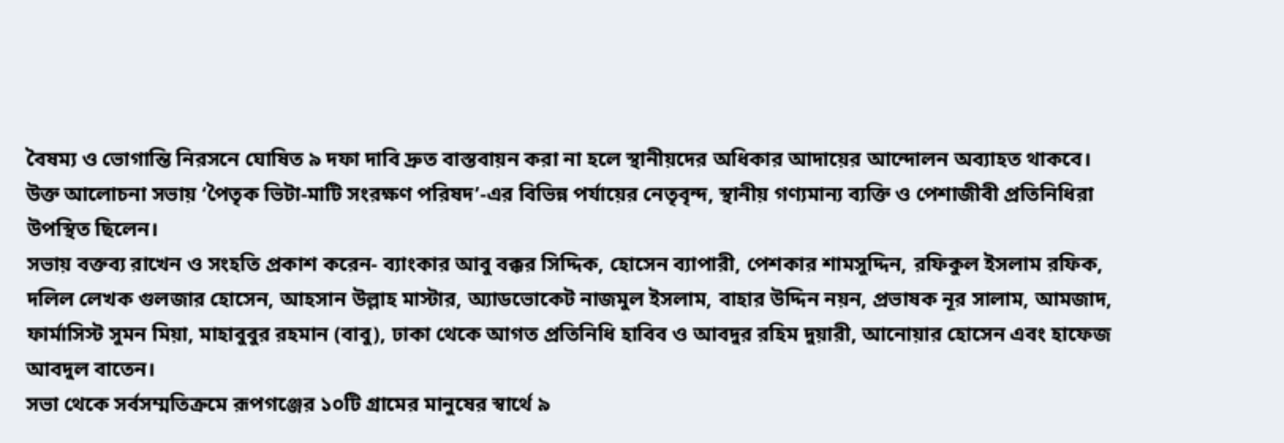বৈষম্য ও ভোগান্তি নিরসনে ঘোষিত ৯ দফা দাবি দ্রুত বাস্তবায়ন করা না হলে স্থানীয়দের অধিকার আদায়ের আন্দোলন অব্যাহত থাকবে।
উক্ত আলোচনা সভায় ‘পৈতৃক ভিটা-মাটি সংরক্ষণ পরিষদ’-এর বিভিন্ন পর্যায়ের নেতৃবৃন্দ, স্থানীয় গণ্যমান্য ব্যক্তি ও পেশাজীবী প্রতিনিধিরা উপস্থিত ছিলেন।
সভায় বক্তব্য রাখেন ও সংহতি প্রকাশ করেন- ব্যাংকার আবু বক্কর সিদ্দিক, হোসেন ব্যাপারী, পেশকার শামসুদ্দিন, রফিকুল ইসলাম রফিক, দলিল লেখক গুলজার হোসেন, আহসান উল্লাহ মাস্টার, অ্যাডভোকেট নাজমুল ইসলাম, বাহার উদ্দিন নয়ন, প্রভাষক নূর সালাম, আমজাদ, ফার্মাসিস্ট সুমন মিয়া, মাহাবুবুর রহমান (বাবু), ঢাকা থেকে আগত প্রতিনিধি হাবিব ও আবদুর রহিম দুয়ারী, আনোয়ার হোসেন এবং হাফেজ আবদুল বাতেন।
সভা থেকে সর্বসম্মতিক্রমে রূপগঞ্জের ১০টি গ্রামের মানুষের স্বার্থে ৯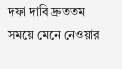দফা দাবি দ্রুততম সময়ে মেনে নেওয়ার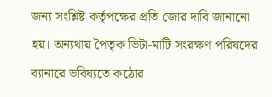জন্য সংশ্লিষ্ট কর্তৃপক্ষের প্রতি জোর দাবি জানানো হয়। অন্যথায় পৈতৃক ভিটা-মাটি সংরক্ষণ পরিষদের ব্যানারে ভবিষ্যতে কঠোর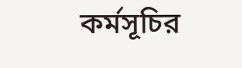কর্মসূচির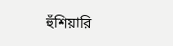হুঁশিয়ারি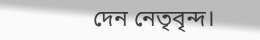দেন নেতৃবৃন্দ।